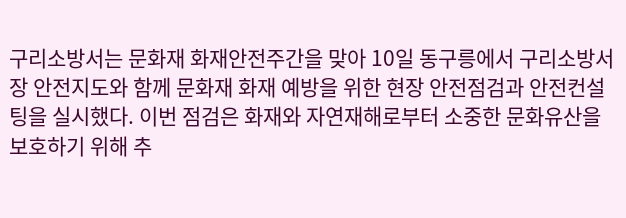구리소방서는 문화재 화재안전주간을 맞아 10일 동구릉에서 구리소방서장 안전지도와 함께 문화재 화재 예방을 위한 현장 안전점검과 안전컨설팅을 실시했다. 이번 점검은 화재와 자연재해로부터 소중한 문화유산을 보호하기 위해 추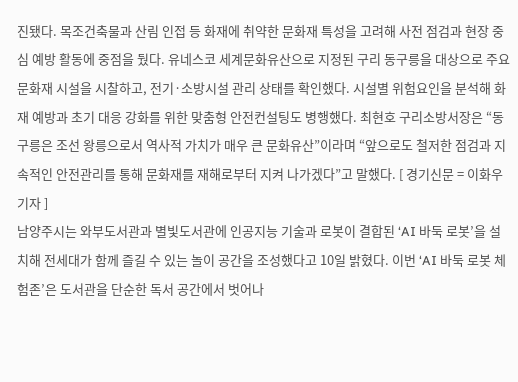진됐다. 목조건축물과 산림 인접 등 화재에 취약한 문화재 특성을 고려해 사전 점검과 현장 중심 예방 활동에 중점을 뒀다. 유네스코 세계문화유산으로 지정된 구리 동구릉을 대상으로 주요 문화재 시설을 시찰하고, 전기·소방시설 관리 상태를 확인했다. 시설별 위험요인을 분석해 화재 예방과 초기 대응 강화를 위한 맞춤형 안전컨설팅도 병행했다. 최현호 구리소방서장은 “동구릉은 조선 왕릉으로서 역사적 가치가 매우 큰 문화유산”이라며 “앞으로도 철저한 점검과 지속적인 안전관리를 통해 문화재를 재해로부터 지켜 나가겠다”고 말했다. [ 경기신문 = 이화우 기자 ]
남양주시는 와부도서관과 별빛도서관에 인공지능 기술과 로봇이 결합된 ‘AI 바둑 로봇’을 설치해 전세대가 함께 즐길 수 있는 놀이 공간을 조성했다고 10일 밝혔다. 이번 ‘AI 바둑 로봇 체험존’은 도서관을 단순한 독서 공간에서 벗어나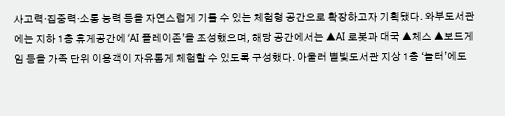사고력·집중력·소통 능력 등을 자연스럽게 기를 수 있는 체험형 공간으로 확장하고자 기획됐다. 와부도서관에는 지하 1층 휴게공간에 ‘AI 플레이존’을 조성했으며, 해당 공간에서는 ▲AI 로봇과 대국 ▲체스 ▲보드게임 등을 가족 단위 이용객이 자유롭게 체험할 수 있도록 구성했다. 아울러 별빛도서관 지상 1층 ‘놀터’에도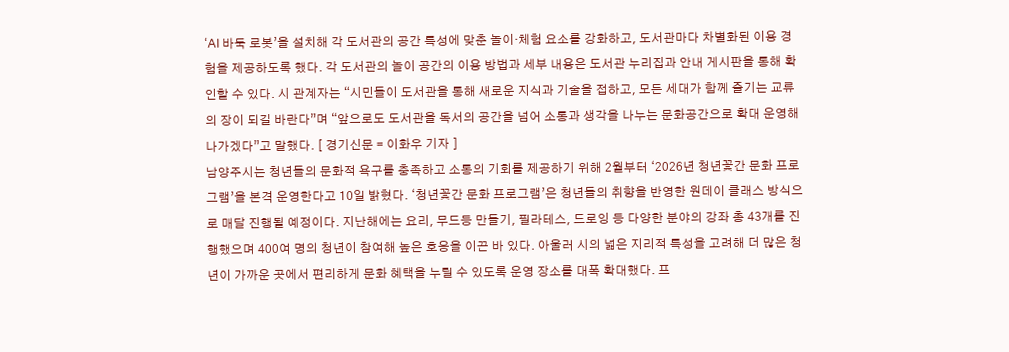‘AI 바둑 로봇’을 설치해 각 도서관의 공간 특성에 맞춘 놀이·체험 요소를 강화하고, 도서관마다 차별화된 이용 경험을 제공하도록 했다. 각 도서관의 놀이 공간의 이용 방법과 세부 내용은 도서관 누리집과 안내 게시판을 통해 확인할 수 있다. 시 관계자는 “시민들이 도서관을 통해 새로운 지식과 기술을 접하고, 모든 세대가 함께 즐기는 교류의 장이 되길 바란다”며 “앞으로도 도서관을 독서의 공간을 넘어 소통과 생각을 나누는 문화공간으로 확대 운영해 나가겠다”고 말했다. [ 경기신문 = 이화우 기자 ]
남양주시는 청년들의 문화적 욕구를 충족하고 소통의 기회를 제공하기 위해 2월부터 ‘2026년 청년꽃간 문화 프로그램’을 본격 운영한다고 10일 밝혔다. ‘청년꽃간 문화 프로그램’은 청년들의 취향을 반영한 원데이 클래스 방식으로 매달 진행될 예정이다. 지난해에는 요리, 무드등 만들기, 필라테스, 드로잉 등 다양한 분야의 강좌 총 43개를 진행했으며 400여 명의 청년이 참여해 높은 호응을 이끈 바 있다. 아울러 시의 넓은 지리적 특성을 고려해 더 많은 청년이 가까운 곳에서 편리하게 문화 혜택을 누릴 수 있도록 운영 장소를 대폭 확대했다. 프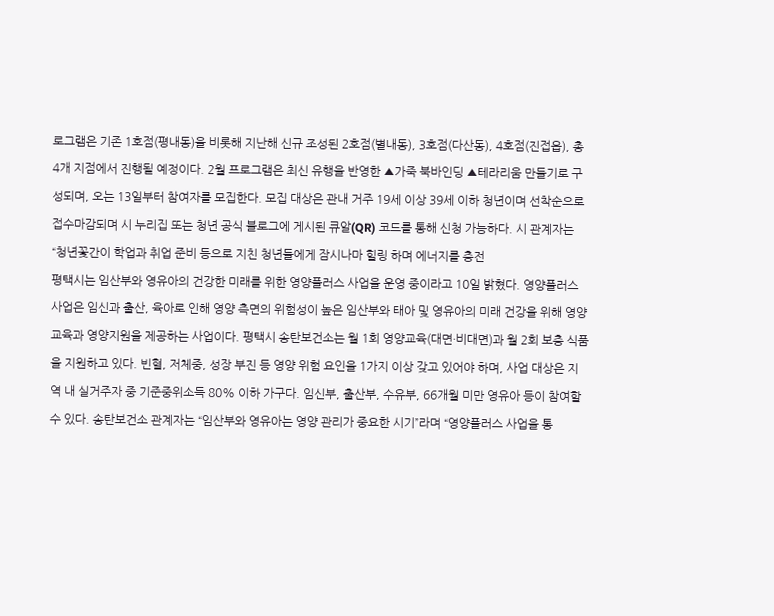로그램은 기존 1호점(평내동)을 비롯해 지난해 신규 조성된 2호점(별내동), 3호점(다산동), 4호점(진접읍), 총 4개 지점에서 진행될 예정이다. 2월 프로그램은 최신 유행을 반영한 ▲가죽 북바인딩 ▲테라리움 만들기로 구성되며, 오는 13일부터 참여자를 모집한다. 모집 대상은 관내 거주 19세 이상 39세 이하 청년이며 선착순으로 접수마감되며 시 누리집 또는 청년 공식 블로그에 게시된 큐알(QR) 코드를 통해 신청 가능하다. 시 관계자는 “청년꽃간이 학업과 취업 준비 등으로 지친 청년들에게 잠시나마 힐링 하며 에너지를 충전
평택시는 임산부와 영유아의 건강한 미래를 위한 영양플러스 사업을 운영 중이라고 10일 밝혔다. 영양플러스 사업은 임신과 출산, 육아로 인해 영양 측면의 위험성이 높은 임산부와 태아 및 영유아의 미래 건강을 위해 영양교육과 영양지원을 제공하는 사업이다. 평택시 송탄보건소는 월 1회 영양교육(대면·비대면)과 월 2회 보충 식품을 지원하고 있다. 빈혈, 저체중, 성장 부진 등 영양 위험 요인을 1가지 이상 갖고 있어야 하며, 사업 대상은 지역 내 실거주자 중 기준중위소득 80% 이하 가구다. 임신부, 출산부, 수유부, 66개월 미만 영유아 등이 참여할 수 있다. 송탄보건소 관계자는 “임산부와 영유아는 영양 관리가 중요한 시기”라며 “영양플러스 사업을 통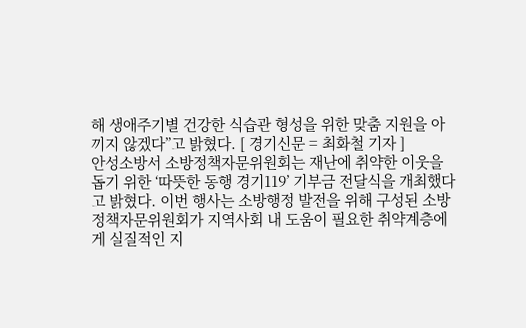해 생애주기별 건강한 식습관 형성을 위한 맞춤 지원을 아끼지 않겠다”고 밝혔다. [ 경기신문 = 최화철 기자 ]
안성소방서 소방정책자문위원회는 재난에 취약한 이웃을 돕기 위한 ‘따뜻한 동행 경기119’ 기부금 전달식을 개최했다고 밝혔다. 이번 행사는 소방행정 발전을 위해 구성된 소방정책자문위원회가 지역사회 내 도움이 필요한 취약계층에게 실질적인 지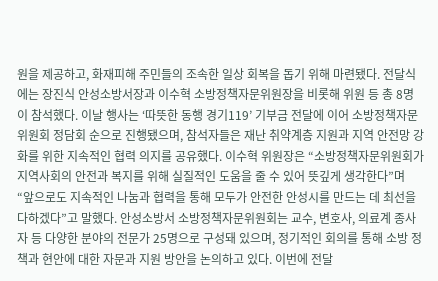원을 제공하고, 화재피해 주민들의 조속한 일상 회복을 돕기 위해 마련됐다. 전달식에는 장진식 안성소방서장과 이수혁 소방정책자문위원장을 비롯해 위원 등 총 8명이 참석했다. 이날 행사는 ‘따뜻한 동행 경기119’ 기부금 전달에 이어 소방정책자문위원회 정담회 순으로 진행됐으며, 참석자들은 재난 취약계층 지원과 지역 안전망 강화를 위한 지속적인 협력 의지를 공유했다. 이수혁 위원장은 “소방정책자문위원회가 지역사회의 안전과 복지를 위해 실질적인 도움을 줄 수 있어 뜻깊게 생각한다”며 “앞으로도 지속적인 나눔과 협력을 통해 모두가 안전한 안성시를 만드는 데 최선을 다하겠다”고 말했다. 안성소방서 소방정책자문위원회는 교수, 변호사, 의료계 종사자 등 다양한 분야의 전문가 25명으로 구성돼 있으며, 정기적인 회의를 통해 소방 정책과 현안에 대한 자문과 지원 방안을 논의하고 있다. 이번에 전달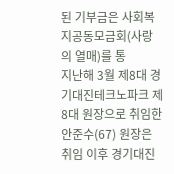된 기부금은 사회복지공동모금회(사랑의 열매)를 통
지난해 3월 제8대 경기대진테크노파크 제8대 원장으로 취임한 안준수(67) 원장은 취임 이후 경기대진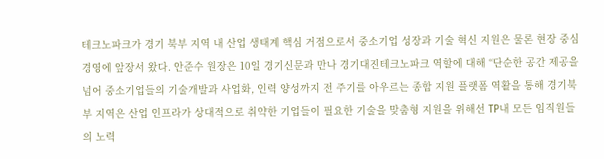테크노파크가 경기 북부 지역 내 산업 생태계 핵심 거점으로서 중소기업 성장과 기술 혁신 지원은 물론 현장 중심 경영에 앞장서 왔다. 안준수 원장은 10일 경기신문과 만나 경기대진테크노파크 역할에 대해 “단순한 공간 제공을 넘어 중소기업들의 기술개발과 사업화, 인력 양성까지 전 주기를 아우르는 종합 지원 플랫폼 역활을 통해 경기북부 지역은 산업 인프라가 상대적으로 취약한 기업들이 필요한 기술을 맞춤형 지원을 위해선 TP내 모든 임직원들의 노력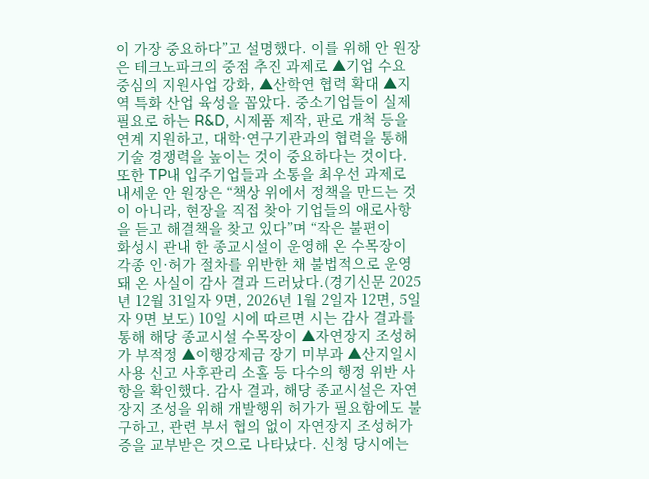이 가장 중요하다”고 설명했다. 이를 위해 안 원장은 테크노파크의 중점 추진 과제로 ▲기업 수요 중심의 지원사업 강화, ▲산학연 협력 확대 ▲지역 특화 산업 육성을 꼽았다. 중소기업들이 실제 필요로 하는 R&D, 시제품 제작, 판로 개척 등을 연계 지원하고, 대학·연구기관과의 협력을 통해 기술 경쟁력을 높이는 것이 중요하다는 것이다. 또한 TP내 입주기업들과 소통을 최우선 과제로 내세운 안 원장은 “책상 위에서 정책을 만드는 것이 아니라, 현장을 직접 찾아 기업들의 애로사항을 듣고 해결책을 찾고 있다”며 “작은 불편이
화성시 관내 한 종교시설이 운영해 온 수목장이 각종 인·허가 절차를 위반한 채 불법적으로 운영돼 온 사실이 감사 결과 드러났다.(경기신문 2025년 12월 31일자 9면, 2026년 1월 2일자 12면, 5일자 9면 보도) 10일 시에 따르면 시는 감사 결과를 통해 해당 종교시설 수목장이 ▲자연장지 조성허가 부적정 ▲이행강제금 장기 미부과 ▲산지일시사용 신고 사후관리 소홀 등 다수의 행정 위반 사항을 확인했다. 감사 결과, 해당 종교시설은 자연장지 조성을 위해 개발행위 허가가 필요함에도 불구하고, 관련 부서 협의 없이 자연장지 조성허가증을 교부받은 것으로 나타났다. 신청 당시에는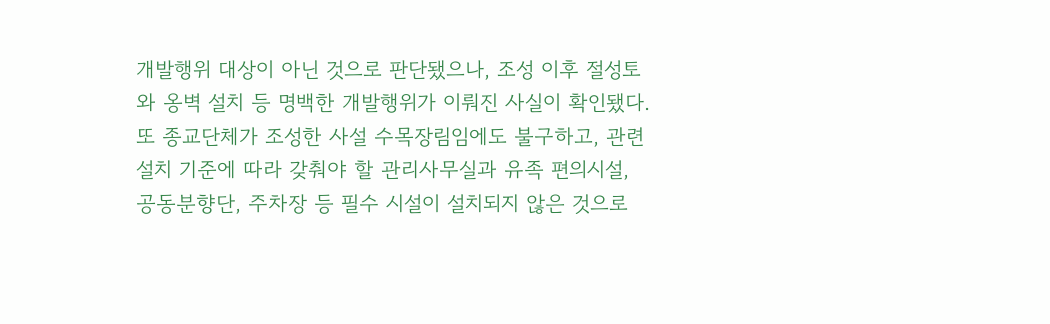개발행위 대상이 아닌 것으로 판단됐으나, 조성 이후 절성토와 옹벽 설치 등 명백한 개발행위가 이뤄진 사실이 확인됐다. 또 종교단체가 조성한 사설 수목장림임에도 불구하고, 관련 설치 기준에 따라 갖춰야 할 관리사무실과 유족 편의시설, 공동분향단, 주차장 등 필수 시설이 설치되지 않은 것으로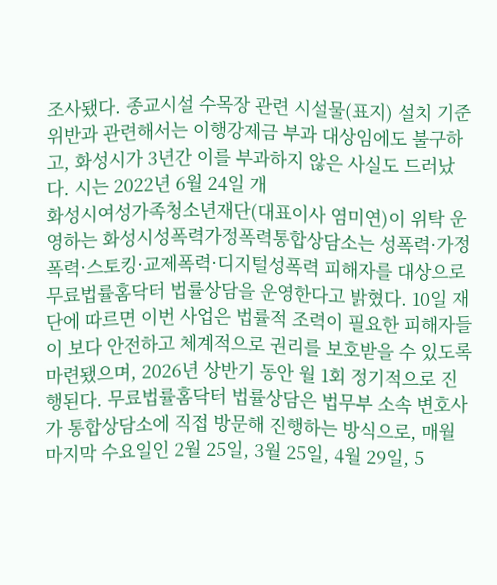조사됐다. 종교시설 수목장 관련 시설물(표지) 설치 기준 위반과 관련해서는 이행강제금 부과 대상임에도 불구하고, 화성시가 3년간 이를 부과하지 않은 사실도 드러났다. 시는 2022년 6월 24일 개
화성시여성가족청소년재단(대표이사 염미연)이 위탁 운영하는 화성시성폭력가정폭력통합상담소는 성폭력·가정폭력·스토킹·교제폭력·디지털성폭력 피해자를 대상으로 무료법률홈닥터 법률상담을 운영한다고 밝혔다. 10일 재단에 따르면 이번 사업은 법률적 조력이 필요한 피해자들이 보다 안전하고 체계적으로 권리를 보호받을 수 있도록 마련됐으며, 2026년 상반기 동안 월 1회 정기적으로 진행된다. 무료법률홈닥터 법률상담은 법무부 소속 변호사가 통합상담소에 직접 방문해 진행하는 방식으로, 매월 마지막 수요일인 2월 25일, 3월 25일, 4월 29일, 5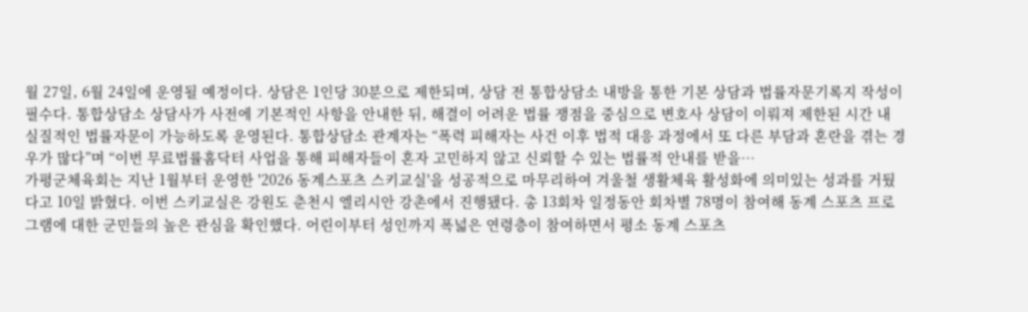월 27일, 6월 24일에 운영될 예정이다. 상담은 1인당 30분으로 제한되며, 상담 전 통합상담소 내방을 통한 기본 상담과 법률자문기록지 작성이 필수다. 통합상담소 상담사가 사전에 기본적인 사항을 안내한 뒤, 해결이 어려운 법률 쟁점을 중심으로 변호사 상담이 이뤄져 제한된 시간 내 실질적인 법률자문이 가능하도록 운영된다. 통합상담소 관계자는 “폭력 피해자는 사건 이후 법적 대응 과정에서 또 다른 부담과 혼란을 겪는 경우가 많다”며 “이번 무료법률홈닥터 사업을 통해 피해자들이 혼자 고민하지 않고 신뢰할 수 있는 법률적 안내를 받을…
가평군체육회는 지난 1월부터 운영한 '2026 동계스포츠 스키교실'을 성공적으로 마무리하여 겨울철 생활체육 활성화에 의미있는 성과를 거뒀다고 10일 밝혔다. 이번 스키교실은 강원도 춘천시 엘리시안 강촌에서 진행됐다. 총 13회차 일정동안 회차별 78명이 참여해 동계 스포츠 프로그램에 대한 군민들의 높은 관심을 확인했다. 어린이부터 성인까지 폭넓은 연령층이 참여하면서 평소 동계 스포츠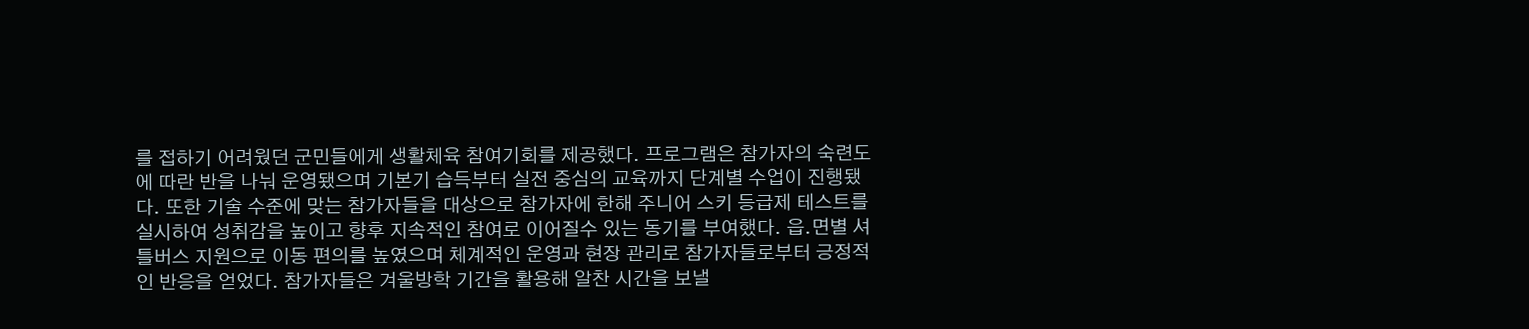를 접하기 어려웠던 군민들에게 생활체육 참여기회를 제공했다. 프로그램은 참가자의 숙련도에 따란 반을 나눠 운영됐으며 기본기 습득부터 실전 중심의 교육까지 단계별 수업이 진행됐다. 또한 기술 수준에 맞는 참가자들을 대상으로 참가자에 한해 주니어 스키 등급제 테스트를 실시하여 성취감을 높이고 향후 지속적인 참여로 이어질수 있는 동기를 부여했다. 읍.면별 셔틀버스 지원으로 이동 편의를 높였으며 체계적인 운영과 현장 관리로 참가자들로부터 긍정적인 반응을 얻었다. 참가자들은 겨울방학 기간을 활용해 알찬 시간을 보낼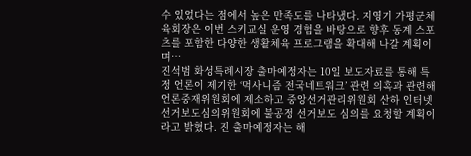수 있었다는 점에서 높은 만족도를 나타냈다. 지영기 가평군체육회장은 이번 스키교실 운영 경험을 바탕으로 향후 동계 스포츠를 포함한 다양한 생활체육 프로그램을 확대해 나갈 계획이며…
진석범 화성특례시장 출마예정자는 10일 보도자료를 통해 특정 언론이 제기한 ‘먹사니즘 전국네트워크’ 관련 의혹과 관련해 언론중재위원회에 제소하고 중앙선거관리위원회 산하 인터넷선거보도심의위원회에 불공정 선거보도 심의를 요청할 계획이라고 밝혔다. 진 출마예정자는 해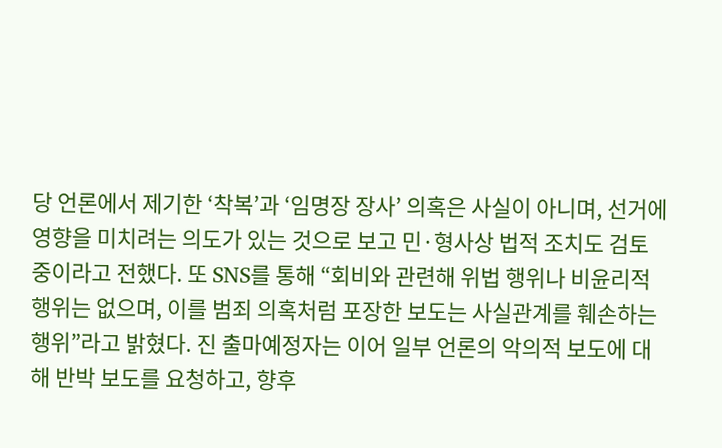당 언론에서 제기한 ‘착복’과 ‘임명장 장사’ 의혹은 사실이 아니며, 선거에 영향을 미치려는 의도가 있는 것으로 보고 민·형사상 법적 조치도 검토 중이라고 전했다. 또 SNS를 통해 “회비와 관련해 위법 행위나 비윤리적 행위는 없으며, 이를 범죄 의혹처럼 포장한 보도는 사실관계를 훼손하는 행위”라고 밝혔다. 진 출마예정자는 이어 일부 언론의 악의적 보도에 대해 반박 보도를 요청하고, 향후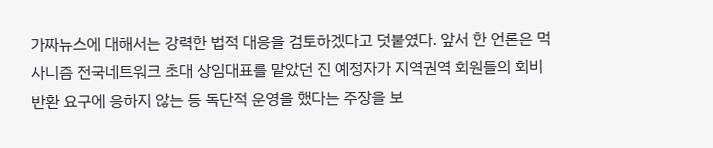가짜뉴스에 대해서는 강력한 법적 대응을 검토하겠다고 덧붙였다. 앞서 한 언론은 먹사니즘 전국네트워크 초대 상임대표를 맡았던 진 예정자가 지역권역 회원들의 회비 반환 요구에 응하지 않는 등 독단적 운영을 했다는 주장을 보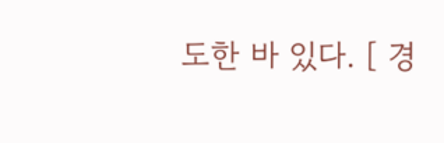도한 바 있다. [ 경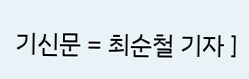기신문 = 최순철 기자 ]